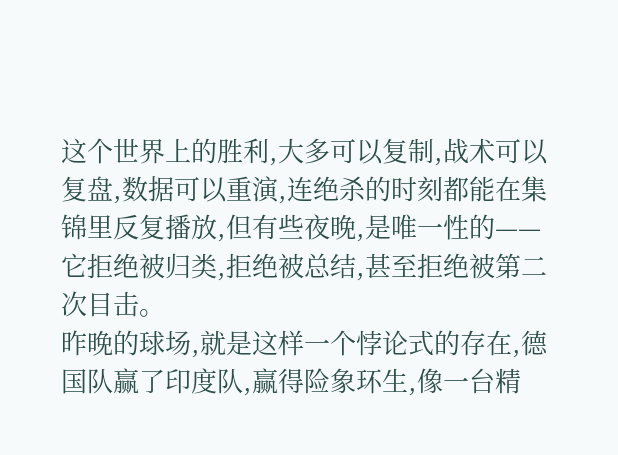这个世界上的胜利,大多可以复制,战术可以复盘,数据可以重演,连绝杀的时刻都能在集锦里反复播放,但有些夜晚,是唯一性的——它拒绝被归类,拒绝被总结,甚至拒绝被第二次目击。
昨晚的球场,就是这样一个悖论式的存在,德国队赢了印度队,赢得险象环生,像一台精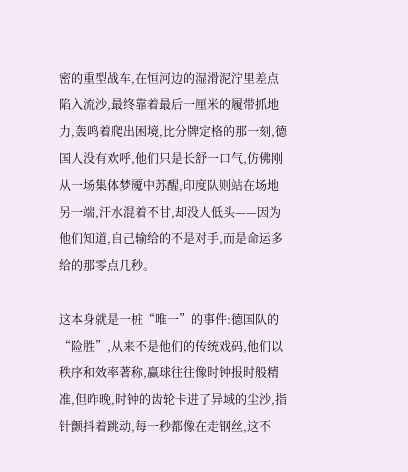密的重型战车,在恒河边的湿滑泥泞里差点陷入流沙,最终靠着最后一厘米的履带抓地力,轰鸣着爬出困境,比分牌定格的那一刻,德国人没有欢呼,他们只是长舒一口气,仿佛刚从一场集体梦魇中苏醒,印度队则站在场地另一端,汗水混着不甘,却没人低头——因为他们知道,自己输给的不是对手,而是命运多给的那零点几秒。

这本身就是一桩“唯一”的事件:德国队的“险胜”,从来不是他们的传统戏码,他们以秩序和效率著称,赢球往往像时钟报时般精准,但昨晚,时钟的齿轮卡进了异域的尘沙,指针颤抖着跳动,每一秒都像在走钢丝,这不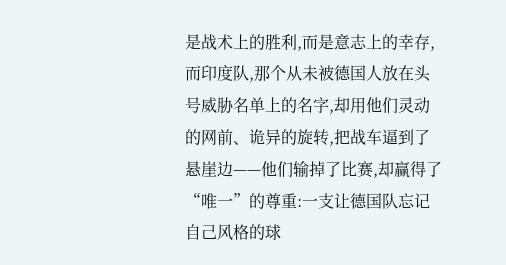是战术上的胜利,而是意志上的幸存,而印度队,那个从未被德国人放在头号威胁名单上的名字,却用他们灵动的网前、诡异的旋转,把战车逼到了悬崖边——他们输掉了比赛,却赢得了“唯一”的尊重:一支让德国队忘记自己风格的球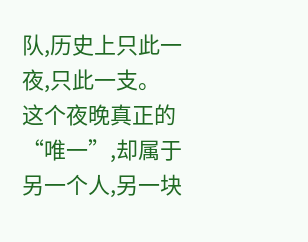队,历史上只此一夜,只此一支。
这个夜晚真正的“唯一”,却属于另一个人,另一块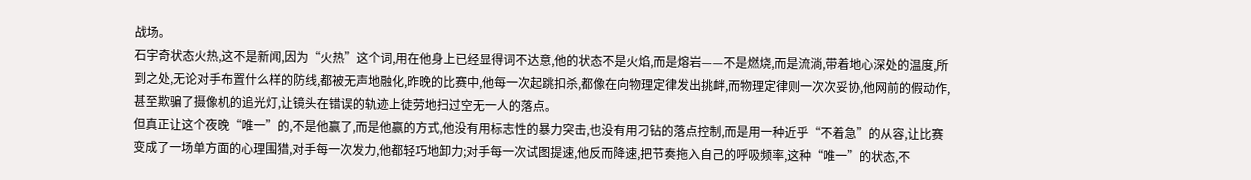战场。
石宇奇状态火热,这不是新闻,因为“火热”这个词,用在他身上已经显得词不达意,他的状态不是火焰,而是熔岩——不是燃烧,而是流淌,带着地心深处的温度,所到之处,无论对手布置什么样的防线,都被无声地融化,昨晚的比赛中,他每一次起跳扣杀,都像在向物理定律发出挑衅,而物理定律则一次次妥协,他网前的假动作,甚至欺骗了摄像机的追光灯,让镜头在错误的轨迹上徒劳地扫过空无一人的落点。
但真正让这个夜晚“唯一”的,不是他赢了,而是他赢的方式,他没有用标志性的暴力突击,也没有用刁钻的落点控制,而是用一种近乎“不着急”的从容,让比赛变成了一场单方面的心理围猎,对手每一次发力,他都轻巧地卸力;对手每一次试图提速,他反而降速,把节奏拖入自己的呼吸频率,这种“唯一”的状态,不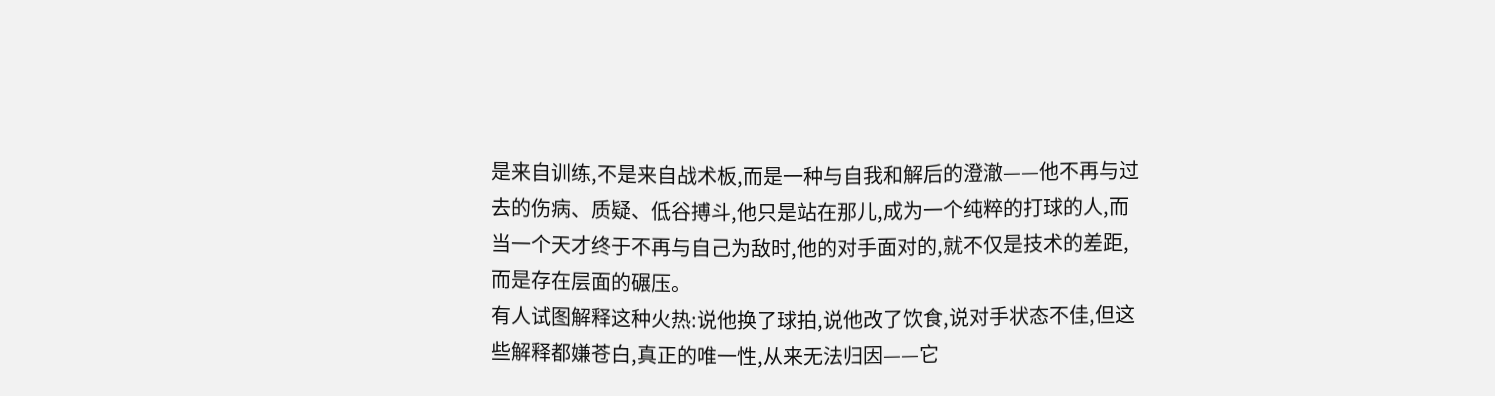是来自训练,不是来自战术板,而是一种与自我和解后的澄澈——他不再与过去的伤病、质疑、低谷搏斗,他只是站在那儿,成为一个纯粹的打球的人,而当一个天才终于不再与自己为敌时,他的对手面对的,就不仅是技术的差距,而是存在层面的碾压。
有人试图解释这种火热:说他换了球拍,说他改了饮食,说对手状态不佳,但这些解释都嫌苍白,真正的唯一性,从来无法归因——它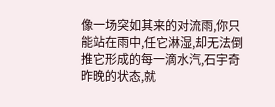像一场突如其来的对流雨,你只能站在雨中,任它淋湿,却无法倒推它形成的每一滴水汽,石宇奇昨晚的状态,就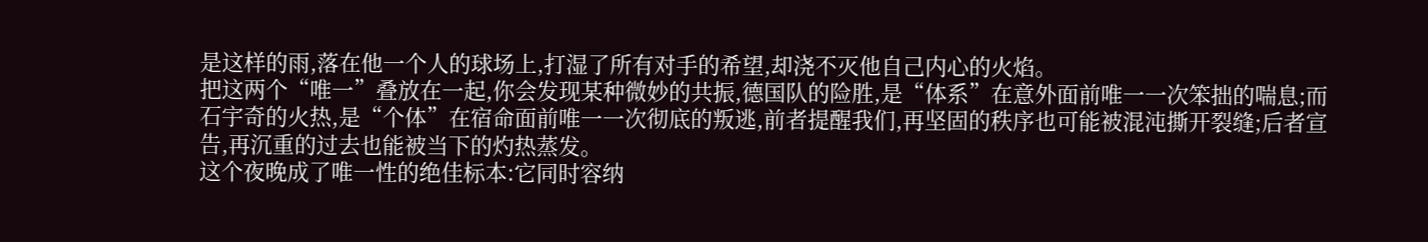是这样的雨,落在他一个人的球场上,打湿了所有对手的希望,却浇不灭他自己内心的火焰。
把这两个“唯一”叠放在一起,你会发现某种微妙的共振,德国队的险胜,是“体系”在意外面前唯一一次笨拙的喘息;而石宇奇的火热,是“个体”在宿命面前唯一一次彻底的叛逃,前者提醒我们,再坚固的秩序也可能被混沌撕开裂缝;后者宣告,再沉重的过去也能被当下的灼热蒸发。
这个夜晚成了唯一性的绝佳标本:它同时容纳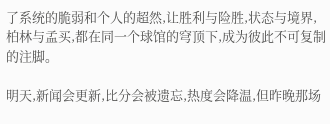了系统的脆弱和个人的超然,让胜利与险胜,状态与境界,柏林与孟买,都在同一个球馆的穹顶下,成为彼此不可复制的注脚。

明天,新闻会更新,比分会被遗忘,热度会降温,但昨晚那场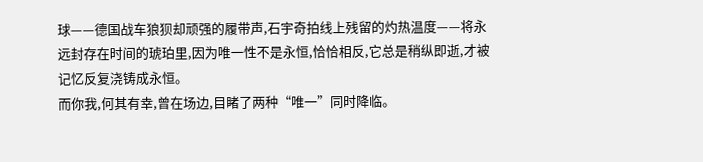球——德国战车狼狈却顽强的履带声,石宇奇拍线上残留的灼热温度——将永远封存在时间的琥珀里,因为唯一性不是永恒,恰恰相反,它总是稍纵即逝,才被记忆反复浇铸成永恒。
而你我,何其有幸,曾在场边,目睹了两种“唯一”同时降临。